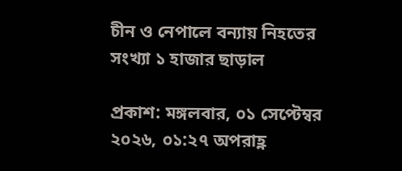চীন ও নেপালে বন্যায় নিহতের সংখ্যা ১ হাজার ছাড়াল

প্রকাশ: মঙ্গলবার, ০১ সেপ্টেম্বর ২০২৬, ০১:২৭ অপরাহ্ণ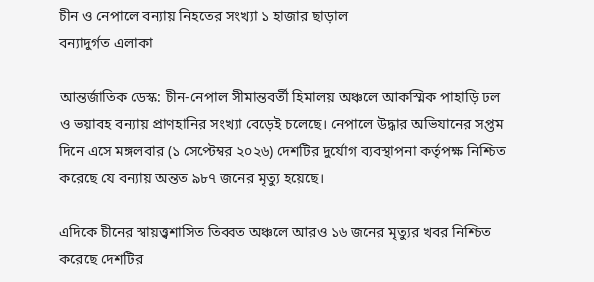চীন ও নেপালে বন্যায় নিহতের সংখ্যা ১ হাজার ছাড়াল
বন্যাদুর্গত এলাকা

আন্তর্জাতিক ডেস্ক: চীন-নেপাল সীমান্তবর্তী হিমালয় অঞ্চলে আকস্মিক পাহাড়ি ঢল ও ভয়াবহ বন্যায় প্রাণহানির সংখ্যা বেড়েই চলেছে। নেপালে উদ্ধার অভিযানের সপ্তম দিনে এসে মঙ্গলবার (১ সেপ্টেম্বর ২০২৬) দেশটির দুর্যোগ ব্যবস্থাপনা কর্তৃপক্ষ নিশ্চিত করেছে যে বন্যায় অন্তত ৯৮৭ জনের মৃত্যু হয়েছে।

এদিকে চীনের স্বায়ত্ত্বশাসিত তিব্বত অঞ্চলে আরও ১৬ জনের মৃত্যুর খবর নিশ্চিত করেছে দেশটির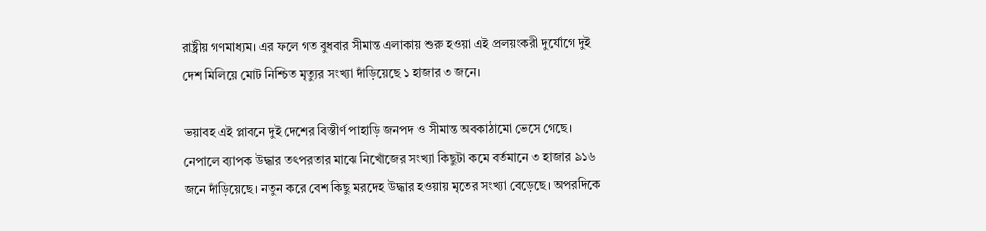রাষ্ট্রীয় গণমাধ্যম। এর ফলে গত বুধবার সীমান্ত এলাকায় শুরু হওয়া এই প্রলয়ংকরী দুর্যোগে দুই দেশ মিলিয়ে মোট নিশ্চিত মৃত্যুর সংখ্যা দাঁড়িয়েছে ১ হাজার ৩ জনে।

ভয়াবহ এই প্লাবনে দুই দেশের বিস্তীর্ণ পাহাড়ি জনপদ ও সীমান্ত অবকাঠামো ভেসে গেছে। নেপালে ব্যাপক উদ্ধার তৎপরতার মাঝে নিখোঁজের সংখ্যা কিছুটা কমে বর্তমানে ৩ হাজার ৯১৬ জনে দাঁড়িয়েছে। নতুন করে বেশ কিছু মরদেহ উদ্ধার হওয়ায় মৃতের সংখ্যা বেড়েছে। অপরদিকে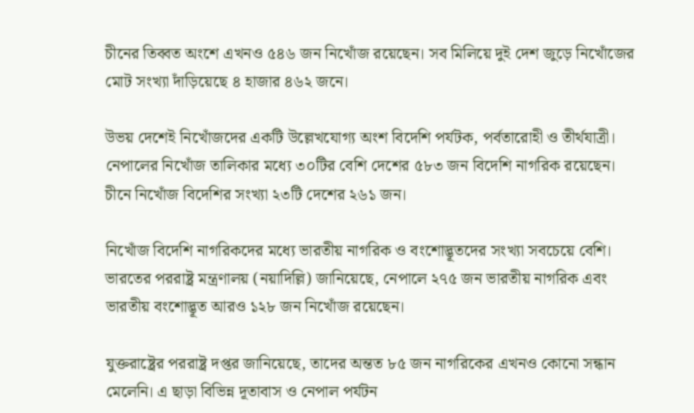চীনের তিব্বত অংশে এখনও ৫৪৬ জন নিখোঁজ রয়েছেন। সব মিলিয়ে দুই দেশ জুড়ে নিখোঁজের মোট সংখ্যা দাঁড়িয়েছে ৪ হাজার ৪৬২ জনে।

উভয় দেশেই নিখোঁজদের একটি উল্লেখযোগ্য অংশ বিদেশি পর্যটক, পর্বতারোহী ও তীর্থযাত্রী। নেপালের নিখোঁজ তালিকার মধ্যে ৩০টির বেশি দেশের ৫৮৩ জন বিদেশি নাগরিক রয়েছেন। চীনে নিখোঁজ বিদেশির সংখ্যা ২৩টি দেশের ২৬১ জন।

নিখোঁজ বিদেশি নাগরিকদের মধ্যে ভারতীয় নাগরিক ও বংশোদ্ভূতদের সংখ্যা সবচেয়ে বেশি। ভারতের পররাষ্ট্র মন্ত্রণালয় (নয়াদিল্লি) জানিয়েছে, নেপালে ২৭৫ জন ভারতীয় নাগরিক এবং ভারতীয় বংশোদ্ভূত আরও ১২৮ জন নিখোঁজ রয়েছেন।

যুক্তরাষ্ট্রের পররাষ্ট্র দপ্তর জানিয়েছে, তাদের অন্তত ৮৫ জন নাগরিকের এখনও কোনো সন্ধান মেলেনি। এ ছাড়া বিভিন্ন দূতাবাস ও নেপাল পর্যটন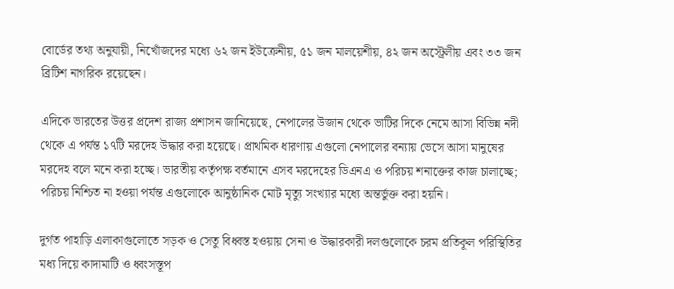বোর্ডের তথ্য অনুযায়ী, নিখোঁজদের মধ্যে ৬২ জন ইউক্রেনীয়, ৫১ জন মালয়েশীয়, ৪২ জন অস্ট্রেলীয় এবং ৩৩ জন ব্রিটিশ নাগরিক রয়েছেন।

এদিকে ভারতের উত্তর প্রদেশ রাজ্য প্রশাসন জানিয়েছে, নেপালের উজান থেকে ভাটির দিকে নেমে আসা বিভিন্ন নদী থেকে এ পর্যন্ত ১৭টি মরদেহ উদ্ধার করা হয়েছে। প্রাথমিক ধারণায় এগুলো নেপালের বন্যায় ভেসে আসা মানুষের মরদেহ বলে মনে করা হচ্ছে। ভারতীয় কর্তৃপক্ষ বর্তমানে এসব মরদেহের ডিএনএ ও পরিচয় শনাক্তের কাজ চালাচ্ছে; পরিচয় নিশ্চিত না হওয়া পর্যন্ত এগুলোকে আনুষ্ঠানিক মোট মৃত্যু সংখ্যার মধ্যে অন্তর্ভুক্ত করা হয়নি।

দুর্গত পাহাড়ি এলাকাগুলোতে সড়ক ও সেতু বিধ্বস্ত হওয়ায় সেনা ও উদ্ধারকারী দলগুলোকে চরম প্রতিকূল পরিস্থিতির মধ্য দিয়ে কাদামাটি ও ধ্বংসস্তূপ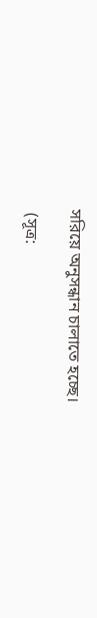সরিয়ে অনুসন্ধান চালাতে হচ্ছে।

 (সূত্র: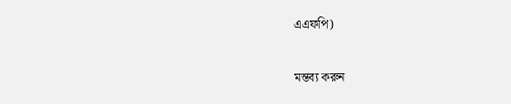এএফপি)

মন্তব্য করুন